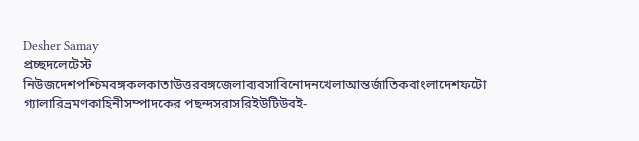Desher Samay
প্রচ্ছদলেটেস্ট নিউজদেশপশ্চিমবঙ্গকলকাতাউত্তরবঙ্গজেলাব্যবসাবিনোদনখেলাআন্তর্জাতিকবাংলাদেশফটো গ্যালারিভ্রমণকাহিনীসম্পাদকের পছন্দসরাসরিইউটিউবই-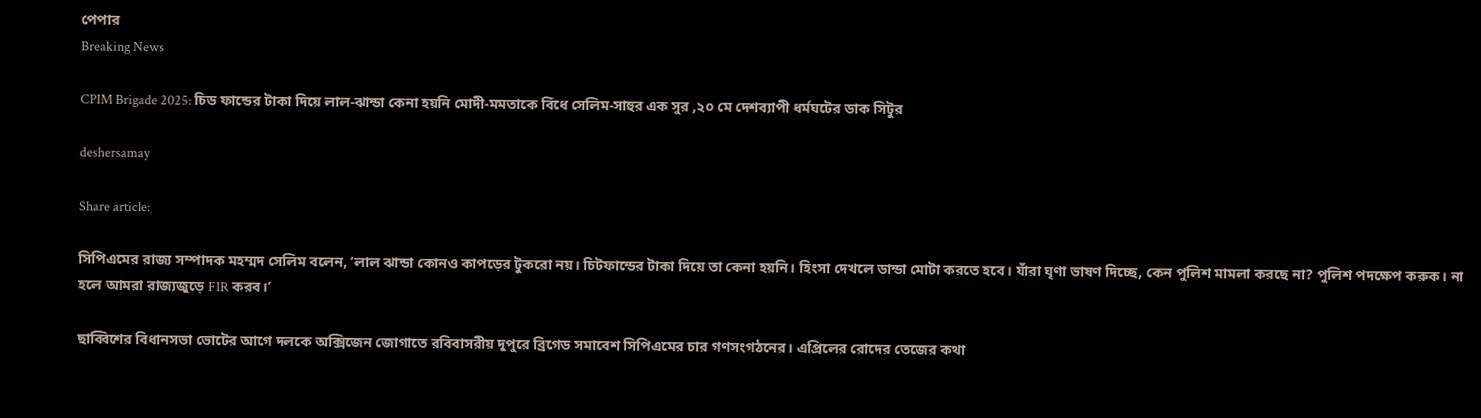পেপার
Breaking News

CPIM Brigade 2025: চিড ফান্ডের টাকা দিয়ে লাল-ঝান্ডা কেনা হয়নি মোদী-মমতাকে বিঁধে সেলিম-সাহুর এক সুর ,২০ মে দেশব্যাপী ধর্মঘটের ডাক সিটুর

deshersamay

Share article:

সিপিএমের রাজ্য সম্পাদক মহম্মদ সেলিম বলেন, ‘লাল ঝান্ডা কোনও কাপড়ের টুকরো নয়। চিটফান্ডের টাকা দিয়ে তা কেনা হয়নি। হিংসা দেখলে ডান্ডা মোটা করতে হবে। যাঁরা ঘৃণা ভাষণ দিচ্ছে, কেন পুলিশ মামলা করছে না? পুলিশ পদক্ষেপ করুক। না হলে আমরা রাজ্যজুড়ে FIR করব।’

ছাব্বিশের বিধানসভা ভোটের আগে দলকে অক্সিজেন জোগাতে রবিবাসরীয় দুপুরে ব্রিগেড সমাবেশ সিপিএমের চার গণসংগঠনের। এপ্রিলের রোদের তেজের কথা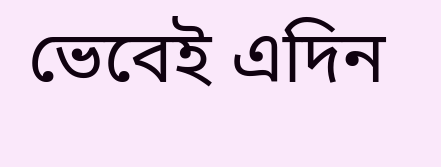ভেবেই এদিন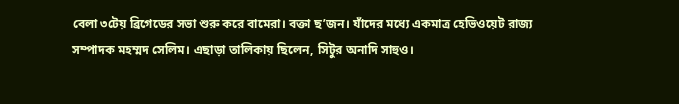বেলা ৩টেয় ব্রিগেডের সভা শুরু করে বামেরা। বক্তা ছ’জন। যাঁদের মধ্যে একমাত্র হেভিওয়েট রাজ্য সম্পাদক মহম্মদ সেলিম। এছাড়া তালিকায় ছিলেন, সিটুর অনাদি সাহুও।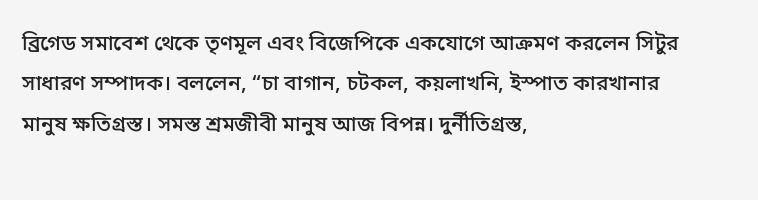ব্রিগেড সমাবেশ থেকে তৃণমূল এবং বিজেপিকে একযোগে আক্রমণ করলেন সিটুর সাধারণ সম্পাদক। বললেন, “চা বাগান, চটকল, কয়লাখনি, ইস্পাত কারখানার মানুষ ক্ষতিগ্রস্ত। সমস্ত শ্রমজীবী মানুষ আজ বিপন্ন। দুর্নীতিগ্রস্ত,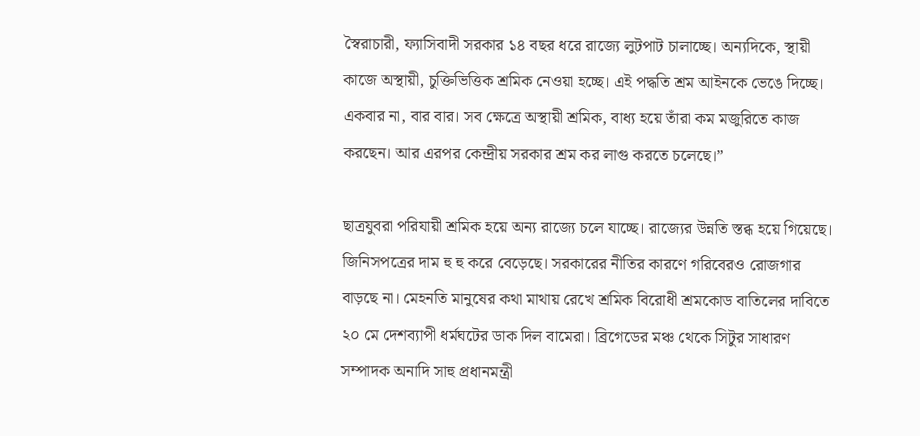স্বৈরাচারী, ফ্যাসিবাদী সরকার ১৪ বছর ধরে রাজ্যে লুটপাট চালাচ্ছে। অন্যদিকে, স্থায়ী কাজে অস্থায়ী, চুক্তিভিত্তিক শ্রমিক নেওয়া হচ্ছে। এই পদ্ধতি শ্রম আইনকে ভেঙে দিচ্ছে। একবার না, বার বার। সব ক্ষেত্রে অস্থায়ী শ্রমিক, বাধ্য হয়ে তাঁরা কম মজুরিতে কাজ করছেন। আর এরপর কেন্দ্রীয় সরকার শ্রম কর লাগু করতে চলেছে।”

ছাত্রযুবরা পরিযায়ী শ্রমিক হয়ে অন্য রাজ্যে চলে যাচ্ছে। রাজ্যের উন্নতি স্তব্ধ হয়ে গিয়েছে। জিনিসপত্রের দাম হু হু করে বেড়েছে। সরকারের নীতির কারণে গরিবেরও রোজগার বাড়ছে না। মেহনতি মানুষের কথা মাথায় রেখে শ্রমিক বিরোধী শ্রমকোড বাতিলের দাবিতে ২০ মে দেশব্যাপী ধর্মঘটের ডাক দিল বামেরা। ব্রিগেডের মঞ্চ থেকে সিটুর সাধারণ সম্পাদক অনাদি সাহু প্রধানমন্ত্রী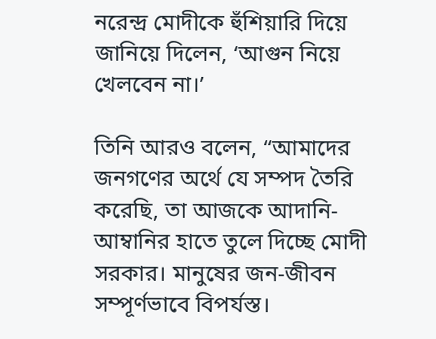নরেন্দ্র মোদীকে হুঁশিয়ারি দিয়ে জানিয়ে দিলেন, ‘আগুন নিয়ে খেলবেন না।’

তিনি আরও বলেন, “আমাদের জনগণের অর্থে যে সম্পদ তৈরি করেছি, তা আজকে আদানি-আম্বানির হাতে তুলে দিচ্ছে মোদী সরকার। মানুষের জন-জীবন সম্পূর্ণভাবে বিপর্যস্ত।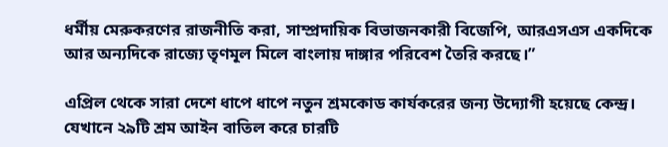ধর্মীয় মেরুকরণের রাজনীতি করা, সাম্প্রদায়িক বিভাজনকারী বিজেপি, আরএসএস একদিকে আর অন্যদিকে রাজ্যে তৃণমূল মিলে বাংলায় দাঙ্গার পরিবেশ তৈরি করছে।”

এপ্রিল থেকে সারা দেশে ধাপে ধাপে নতুন শ্রমকোড কার্যকরের জন্য উদ্যোগী হয়েছে কেন্দ্র। যেখানে ২৯টি শ্রম আইন বাতিল করে চারটি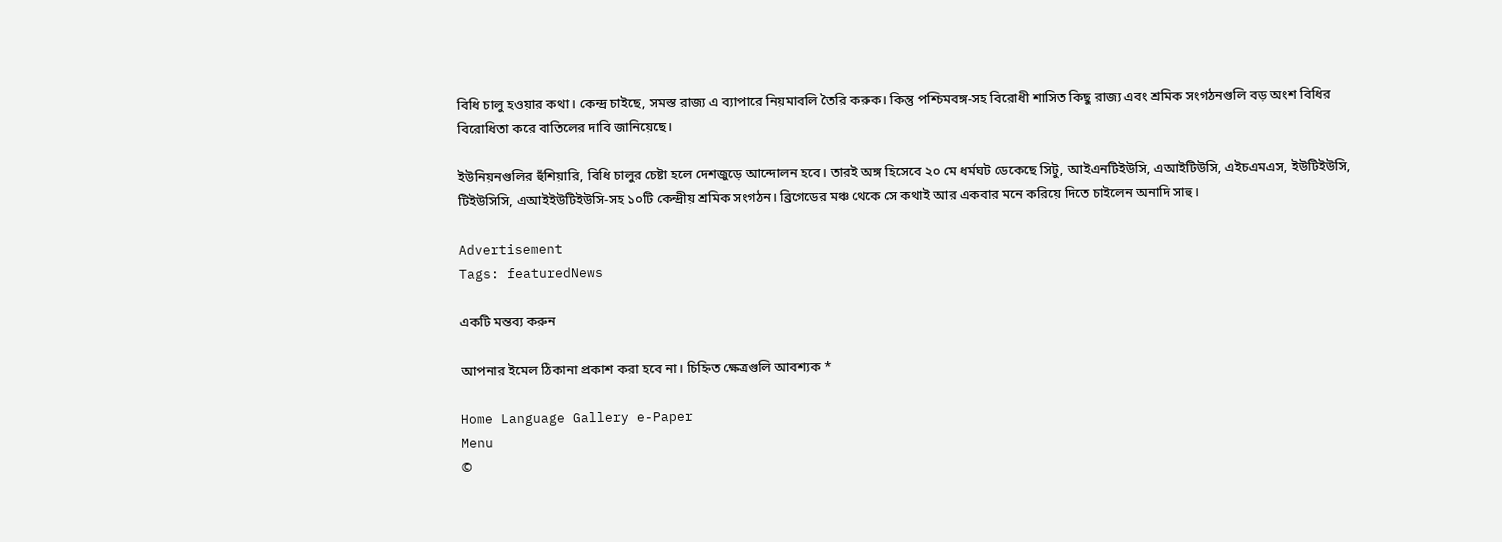বিধি চালু হওয়ার কথা। কেন্দ্র চাইছে, সমস্ত রাজ্য এ ব্যাপারে নিয়মাবলি তৈরি করুক। কিন্তু পশ্চিমবঙ্গ-সহ বিরোধী শাসিত কিছু রাজ্য এবং শ্রমিক সংগঠনগুলি বড় অংশ বিধির বিরোধিতা করে বাতিলের দাবি জানিয়েছে।

ইউনিয়নগুলির হুঁশিয়ারি, বিধি চালুর চেষ্টা হলে দেশজুড়ে আন্দোলন হবে। তারই অঙ্গ হিসেবে ২০ মে ধর্মঘট ডেকেছে সিটু, আইএনটিইউসি, এআইটিউসি, এইচএমএস, ইউটিইউসি, টিইউসিসি, এআইইউটিইউসি-সহ ১০টি কেন্দ্রীয় শ্রমিক সংগঠন। ব্রিগেডের মঞ্চ থেকে সে কথাই আর একবার মনে করিয়ে দিতে চাইলেন অনাদি সাহু।

Advertisement
Tags: featuredNews

একটি মন্তব্য করুন

আপনার ইমেল ঠিকানা প্রকাশ করা হবে না। চিহ্নিত ক্ষেত্রগুলি আবশ্যক *

Home Language Gallery e-Paper
Menu
©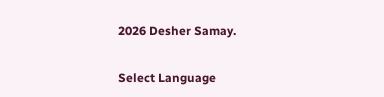2026 Desher Samay.

Select Language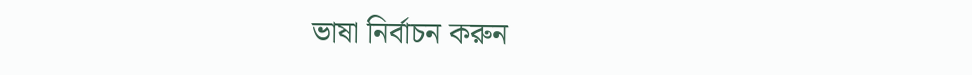ভাষা নির্বাচন করুন